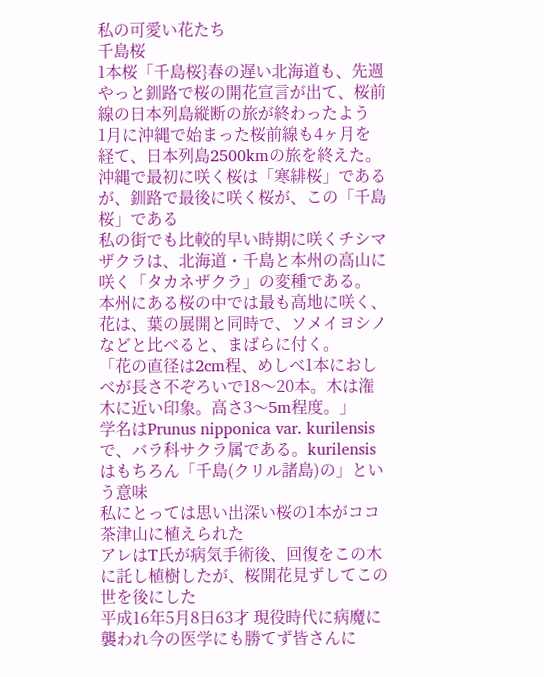私の可愛い花たち
千島桜
1本桜「千島桜}春の遅い北海道も、先週やっと釧路で桜の開花宣言が出て、桜前線の日本列島縦断の旅が終わったよう
1月に沖縄で始まった桜前線も4ヶ月を経て、日本列島2500kmの旅を終えた。
沖縄で最初に咲く桜は「寒緋桜」であるが、釧路で最後に咲く桜が、この「千島桜」である
私の街でも比較的早い時期に咲くチシマザクラは、北海道・千島と本州の高山に咲く「タカネザクラ」の変種である。
本州にある桜の中では最も高地に咲く、花は、葉の展開と同時で、ソメイヨシノなどと比べると、まばらに付く。
「花の直径は2cm程、めしべ1本におしべが長さ不ぞろいで18〜20本。木は潅木に近い印象。高さ3〜5m程度。」
学名はPrunus nipponica var. kurilensisで、バラ科サクラ属である。kurilensisはもちろん「千島(クリル諸島)の」という意味
私にとっては思い出深い桜の1本がココ茶津山に植えられた
アレはT氏が病気手術後、回復をこの木に託し植樹したが、桜開花見ずしてこの世を後にした
平成16年5月8日63才 現役時代に病魔に襲われ今の医学にも勝てず皆さんに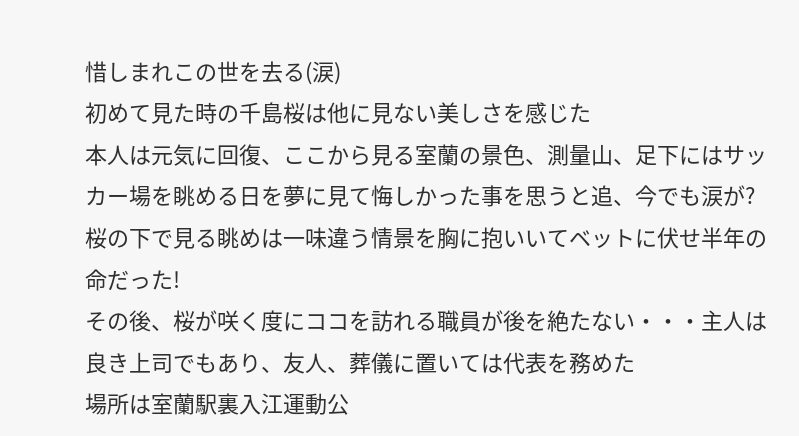惜しまれこの世を去る(涙)
初めて見た時の千島桜は他に見ない美しさを感じた
本人は元気に回復、ここから見る室蘭の景色、測量山、足下にはサッカー場を眺める日を夢に見て悔しかった事を思うと追、今でも涙が?
桜の下で見る眺めは一味違う情景を胸に抱いいてベットに伏せ半年の命だった!
その後、桜が咲く度にココを訪れる職員が後を絶たない・・・主人は良き上司でもあり、友人、葬儀に置いては代表を務めた
場所は室蘭駅裏入江運動公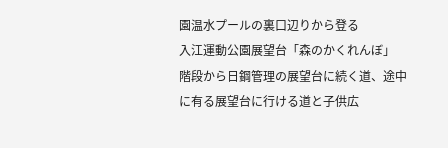園温水プールの裏口辺りから登る
入江運動公園展望台「森のかくれんぼ」 階段から日鋼管理の展望台に続く道、途中に有る展望台に行ける道と子供広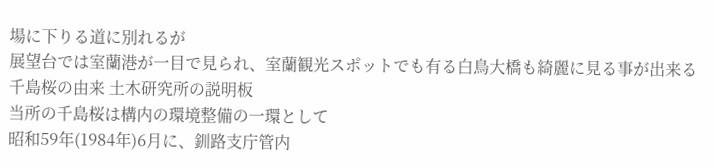場に下りる道に別れるが
展望台では室蘭港が一目で見られ、室蘭観光スポットでも有る白鳥大橋も綺麗に見る事が出来る
千島桜の由来 土木研究所の説明板
当所の千島桜は構内の環境整備の一環として
昭和59年(1984年)6月に、釧路支庁管内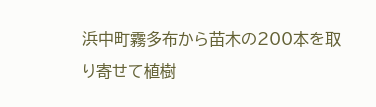浜中町霧多布から苗木の200本を取り寄せて植樹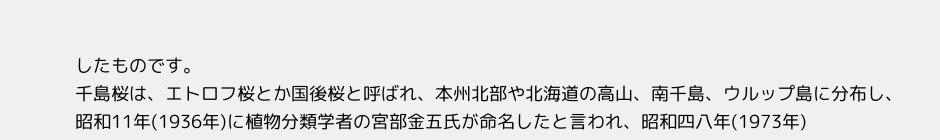したものです。
千島桜は、エトロフ桜とか国後桜と呼ばれ、本州北部や北海道の高山、南千島、ウルップ島に分布し、昭和11年(1936年)に植物分類学者の宮部金五氏が命名したと言われ、昭和四八年(1973年)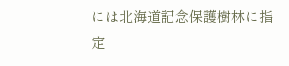には北海道記念保護樹林に指定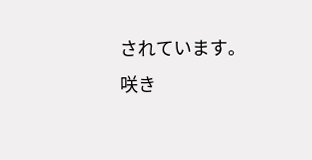されています。
咲き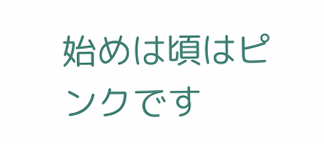始めは頃はピンクです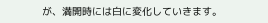が、満開時には白に変化していきます。